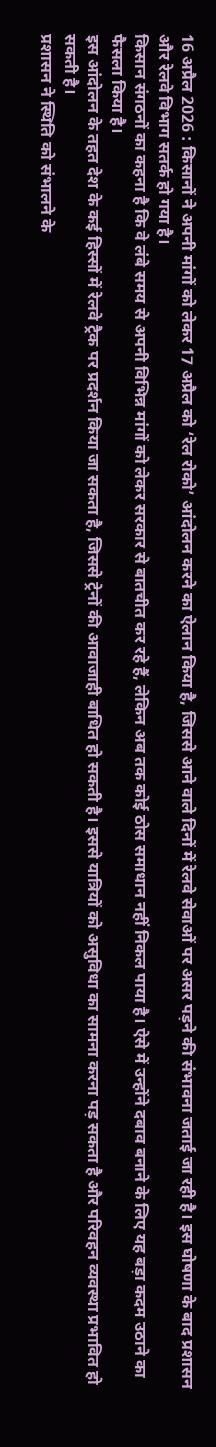16 अप्रैल 2026 : किसानों ने अपनी मांगों को लेकर 17 अप्रैल को ‘रेल रोको’ आंदोलन करने का ऐलान किया है, जिससे आने वाले दिनों में रेलवे सेवाओं पर असर पड़ने की संभावना जताई जा रही है। इस घोषणा के बाद प्रशासन और रेलवे विभाग सतर्क हो गया है।
किसान संगठनों का कहना है कि वे लंबे समय से अपनी विभिन्न मांगों को लेकर सरकार से बातचीत कर रहे हैं, लेकिन अब तक कोई ठोस समाधान नहीं निकल पाया है। ऐसे में उन्होंने दबाव बनाने के लिए यह बड़ा कदम उठाने का फैसला किया है।
इस आंदोलन के तहत देश के कई हिस्सों में रेलवे ट्रैक पर प्रदर्शन किया जा सकता है, जिससे ट्रेनों की आवाजाही बाधित हो सकती है। इससे यात्रियों को असुविधा का सामना करना पड़ सकता है और परिवहन व्यवस्था प्रभावित हो सकती है।
प्रशासन ने स्थिति को संभालने के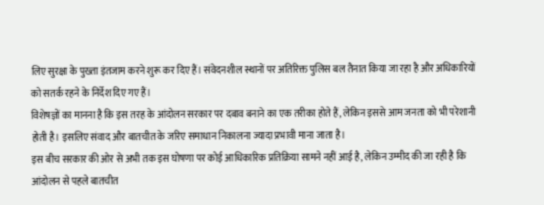लिए सुरक्षा के पुख्ता इंतजाम करने शुरू कर दिए हैं। संवेदनशील स्थानों पर अतिरिक्त पुलिस बल तैनात किया जा रहा है और अधिकारियों को सतर्क रहने के निर्देश दिए गए हैं।
विशेषज्ञों का मानना है कि इस तरह के आंदोलन सरकार पर दबाव बनाने का एक तरीका होते हैं, लेकिन इससे आम जनता को भी परेशानी होती है। इसलिए संवाद और बातचीत के जरिए समाधान निकालना ज्यादा प्रभावी माना जाता है।
इस बीच सरकार की ओर से अभी तक इस घोषणा पर कोई आधिकारिक प्रतिक्रिया सामने नहीं आई है, लेकिन उम्मीद की जा रही है कि आंदोलन से पहले बातचीत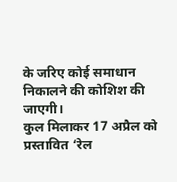के जरिए कोई समाधान निकालने की कोशिश की जाएगी।
कुल मिलाकर 17 अप्रैल को प्रस्तावित ‘रेल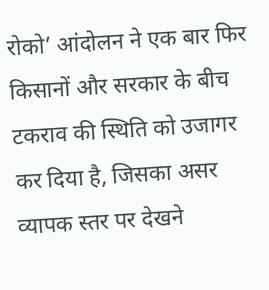रोको’ आंदोलन ने एक बार फिर किसानों और सरकार के बीच टकराव की स्थिति को उजागर कर दिया है, जिसका असर व्यापक स्तर पर देखने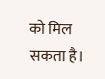को मिल सकता है।